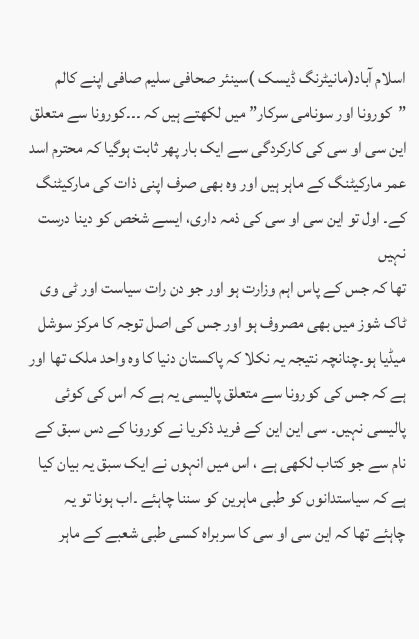اسلام آباد(مانیٹرنگ ڈیسک )سینئر صحافی سلیم صافی اپنے کالم ”کورونا اور سونامی سرکار” میں لکھتے ہیں کہ ۔۔۔کورونا سے متعلق این سی او سی کی کارکردگی سے ایک بار پھر ثابت ہوگیا کہ محترم اسد عمر مارکیٹنگ کے ماہر ہیں اور وہ بھی صرف اپنی ذات کی مارکیٹنگ کے۔ اول تو این سی او سی کی ذمہ داری، ایسے شخص کو دینا درست نہیں
تھا کہ جس کے پاس اہم وزارت ہو اور جو دن رات سیاست اور ٹی وی ٹاک شوز میں بھی مصروف ہو اور جس کی اصل توجہ کا مرکز سوشل میڈیا ہو۔چنانچہ نتیجہ یہ نکلا کہ پاکستان دنیا کا وہ واحد ملک تھا اور ہے کہ جس کی کورونا سے متعلق پالیسی یہ ہے کہ اس کی کوئی پالیسی نہیں۔ سی این این کے فرید ذکریا نے کورونا کے دس سبق کے نام سے جو کتاب لکھی ہے ، اس میں انہوں نے ایک سبق یہ بیان کیا ہے کہ سیاستدانوں کو طبی ماہرین کو سننا چاہئے ۔اب ہونا تو یہ چاہئے تھا کہ این سی او سی کا سربراہ کسی طبی شعبے کے ماہر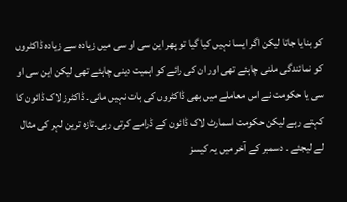کو بنایا جاتا لیکن اگر ایسا نہیں کیا گیا تو پھر این سی او سی میں زیادہ سے زیادہ ڈاکٹروں کو نمائندگی ملنی چاہئے تھی اور ان کی رائے کو اہمیت دینی چاہئے تھی لیکن این سی او سی یا حکومت نے اس معاملے میں بھی ڈاکٹروں کی بات نہیں مانی۔ ڈاکٹرز لاک ڈائون کا کہتے رہے لیکن حکومت اسمارٹ لاک ڈائون کے ڈرامے کرتی رہی۔تازہ ترین لہر کی مثال لے لیجئے ۔ دسمبر کے آخر میں یہ کیسز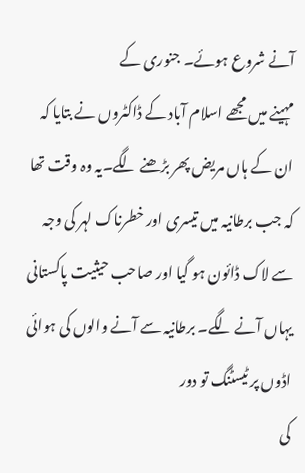آنے شروع ہوئے۔ جنوری کے
مہینے میں مجھے اسلام آباد کے ڈاکٹروں نے بتایا کہ ان کے ہاں مریض پھر بڑھنے لگے۔یہ وہ وقت تھا کہ جب برطانیہ میں تیسری اور خطرناک لہر کی وجہ سے لاک ڈائون ہو گیا اور صاحب حیثیت پاکستانی یہاں آنے لگے۔ برطانیہ سے آنے والوں کی ہوائی اڈوں پر ٹیسٹنگ تو دور
کی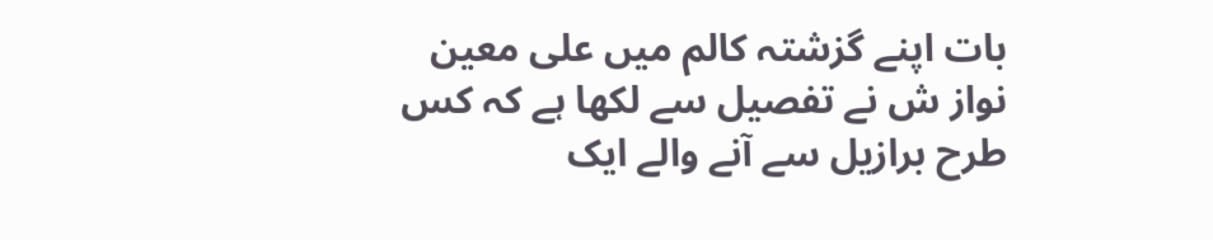بات اپنے گزشتہ کالم میں علی معین نواز ش نے تفصیل سے لکھا ہے کہ کس طرح برازیل سے آنے والے ایک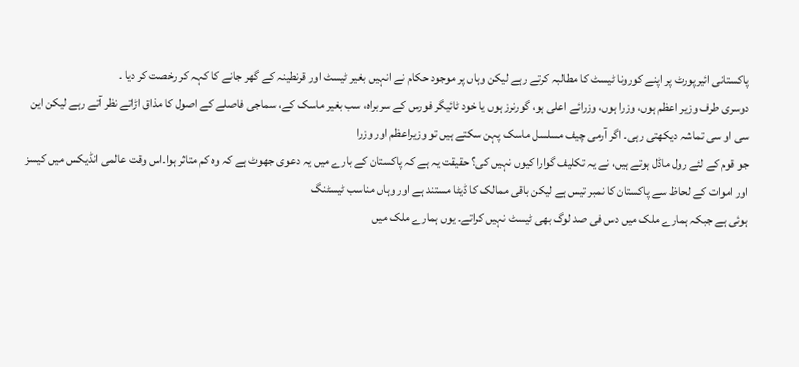پاکستانی ائیرپورٹ پر اپنے کورونا ٹیسٹ کا مطالبہ کرتے رہے لیکن وہاں پر موجود حکام نے انہیں بغیر ٹیسٹ اور قرنطینہ کے گھر جانے کا کہہ کر رخصت کر دیا ۔
دوسری طرف وزیر اعظم ہوں، وزرا ہوں، وزرائے اعلی ہو، گورنرز ہوں یا خود ٹائیگر فورس کے سربراہ، سب بغیر ماسک کے، سماجی فاصلے کے اصول کا مذاق اڑاتے نظر آتے رہے لیکن این سی او سی تماشہ دیکھتی رہی۔ اگر آرمی چیف مسلسل ماسک پہن سکتے ہیں تو وزیراعظم اور وزرا
جو قوم کے لئے رول ماڈل ہوتے ہیں، نے یہ تکلیف گوارا کیوں نہیں کی؟ حقیقت یہ ہے کہ پاکستان کے بارے میں یہ دعوی جھوٹ ہے کہ وہ کم متاثر ہوا۔اس وقت عالمی انڈیکس میں کیسز اور اموات کے لحاظ سے پاکستان کا نمبر تیس ہے لیکن باقی ممالک کا ڈیٹا مستند ہے اور وہاں مناسب ٹیسٹنگ
ہوئی ہے جبکہ ہمارے ملک میں دس فی صد لوگ بھی ٹیسٹ نہیں کراتے۔ یوں ہمارے ملک میں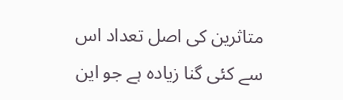متاثرین کی اصل تعداد اس سے کئی گنا زیادہ ہے جو این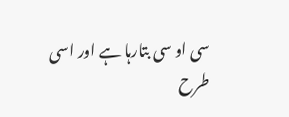سی او سی بتارہا ہے اور اسی طرح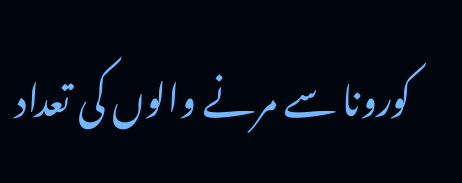کورونا سے مرنے والوں کی تعداد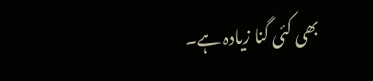بھی کئی گنا زیادہ ہے۔